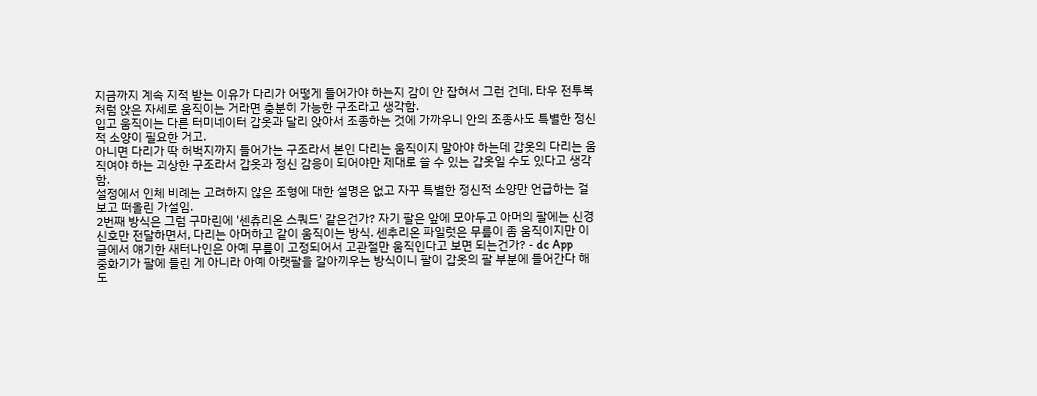지금까지 계속 지적 받는 이유가 다리가 어떻게 들어가야 하는지 감이 안 잡혀서 그런 건데, 타우 전투복처럼 앉은 자세로 움직이는 거라면 충분히 가능한 구조라고 생각함.
입고 움직이는 다른 터미네이터 갑옷과 달리 앉아서 조종하는 것에 가까우니 안의 조종사도 특별한 정신적 소양이 필요한 거고.
아니면 다리가 딱 허벅지까지 들어가는 구조라서 본인 다리는 움직이지 말아야 하는데 갑옷의 다리는 움직여야 하는 괴상한 구조라서 갑옷과 정신 감응이 되어야만 제대로 쓸 수 있는 갑옷일 수도 있다고 생각함.
설정에서 인체 비례는 고려하지 않은 조형에 대한 설명은 없고 자꾸 특별한 정신적 소양만 언급하는 걸 보고 떠올린 가설임.
2번째 방식은 그럼 구마린에 '센츄리온 스쿼드' 같은건가? 자기 팔은 앞에 모아두고 아머의 팔에는 신경신호만 전달하면서, 다리는 아머하고 같이 움직이는 방식. 센추리온 파일럿은 무릎이 좀 움직이지만 이 글에서 얘기한 새터나인은 아예 무릎이 고정되어서 고관절만 움직인다고 보면 되는건가? - dc App
중화기가 팔에 들린 게 아니라 아예 아랫팔을 갈아끼우는 방식이니 팔이 갑옷의 팔 부분에 들어간다 해도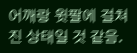어깨랑 윗팔에 걸쳐진 상태일 것 같음.